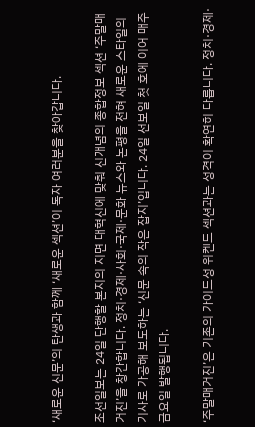‘새로운 신문’의 탄생과 함께 ‘새로운 섹션’이 독자 여러분을 찾아갑니다.

조선일보는 24일 단행할 본지의 지면 대혁신에 맞춰 신개념의 종합정보 섹션 ‘주말매거진’을 창간합니다. 정치·경제·사회·국제·문화 뉴스와 논평을 전혀 새로운 스타일의 기사로 가공해 보도하는 ‘신문 속의 작은 잡지’입니다. 24일 선보일 첫 호에 이어 매주 금요일 발행됩니다.

‘주말매거진’은 기존의 가이드성 위켄드 섹션과는 성격이 확연히 다릅니다. 정치·경제·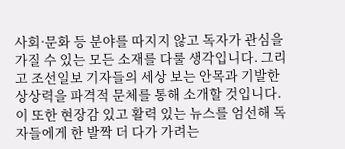사회·문화 등 분야를 따지지 않고 독자가 관심을 가질 수 있는 모든 소재를 다룰 생각입니다. 그리고 조선일보 기자들의 세상 보는 안목과 기발한 상상력을 파격적 문체를 통해 소개할 것입니다. 이 또한 현장감 있고 활력 있는 뉴스를 엄선해 독자들에게 한 발짝 더 다가 가려는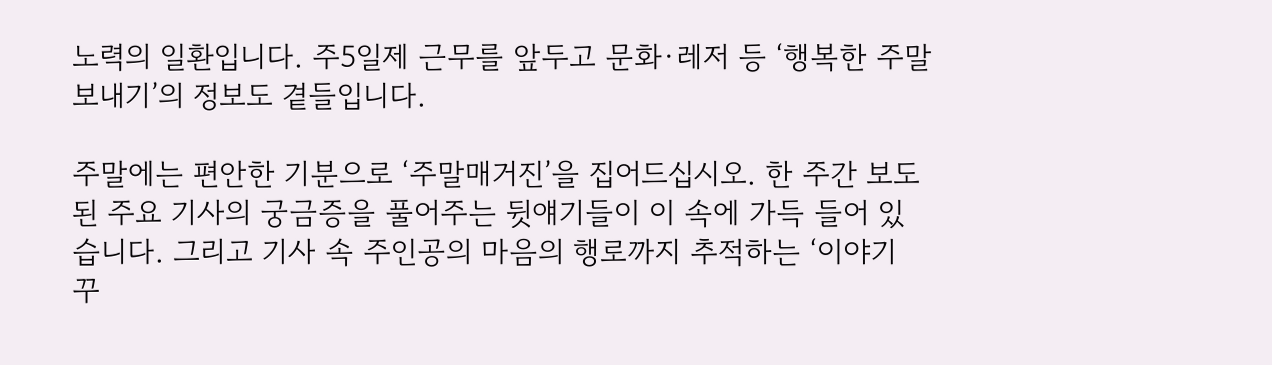노력의 일환입니다. 주5일제 근무를 앞두고 문화·레저 등 ‘행복한 주말 보내기’의 정보도 곁들입니다.

주말에는 편안한 기분으로 ‘주말매거진’을 집어드십시오. 한 주간 보도된 주요 기사의 궁금증을 풀어주는 뒷얘기들이 이 속에 가득 들어 있습니다. 그리고 기사 속 주인공의 마음의 행로까지 추적하는 ‘이야기 꾸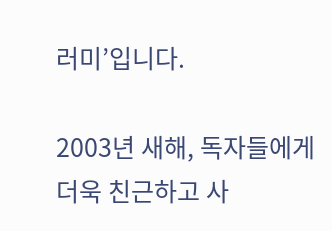러미’입니다.

2003년 새해, 독자들에게 더욱 친근하고 사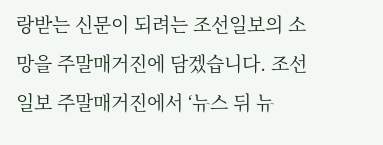랑받는 신문이 되려는 조선일보의 소망을 주말매거진에 담겠습니다. 조선일보 주말매거진에서 ‘뉴스 뒤 뉴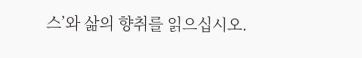스’와 삶의 향취를 읽으십시오.